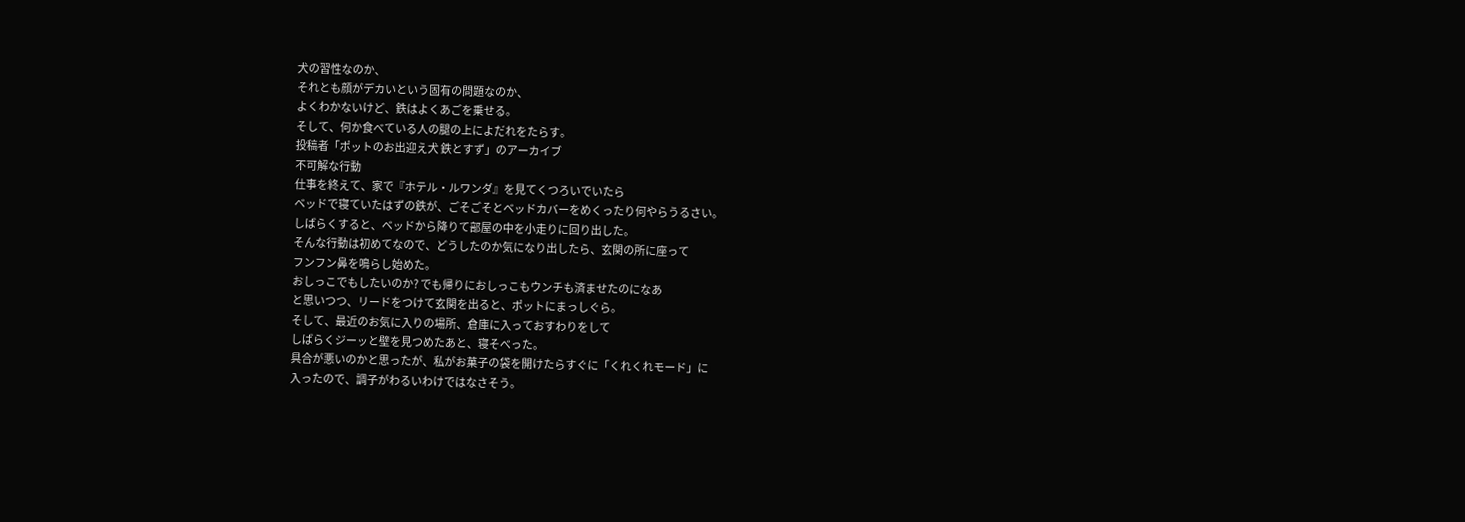犬の習性なのか、
それとも顔がデカいという固有の問題なのか、
よくわかないけど、鉄はよくあごを乗せる。
そして、何か食べている人の腿の上によだれをたらす。
投稿者「ポットのお出迎え犬 鉄とすず」のアーカイブ
不可解な行動
仕事を終えて、家で『ホテル・ルワンダ』を見てくつろいでいたら
ベッドで寝ていたはずの鉄が、ごそごそとベッドカバーをめくったり何やらうるさい。
しばらくすると、ベッドから降りて部屋の中を小走りに回り出した。
そんな行動は初めてなので、どうしたのか気になり出したら、玄関の所に座って
フンフン鼻を鳴らし始めた。
おしっこでもしたいのか? でも帰りにおしっこもウンチも済ませたのになあ
と思いつつ、リードをつけて玄関を出ると、ポットにまっしぐら。
そして、最近のお気に入りの場所、倉庫に入っておすわりをして
しばらくジーッと壁を見つめたあと、寝そべった。
具合が悪いのかと思ったが、私がお菓子の袋を開けたらすぐに「くれくれモード」に
入ったので、調子がわるいわけではなさそう。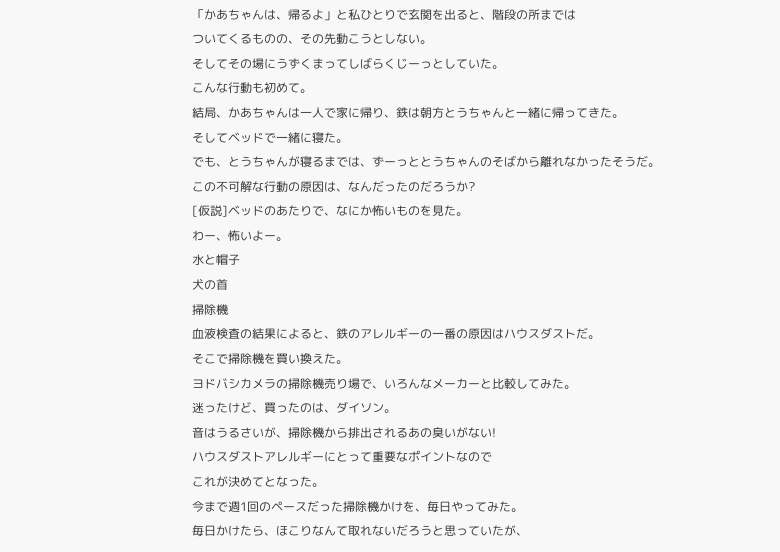「かあちゃんは、帰るよ」と私ひとりで玄関を出ると、階段の所までは
ついてくるものの、その先動こうとしない。
そしてその場にうずくまってしばらくじーっとしていた。
こんな行動も初めて。
結局、かあちゃんは一人で家に帰り、鉄は朝方とうちゃんと一緒に帰ってきた。
そしてベッドで一緒に寝た。
でも、とうちゃんが寝るまでは、ずーっととうちゃんのそばから離れなかったそうだ。
この不可解な行動の原因は、なんだったのだろうか?
[仮説]ベッドのあたりで、なにか怖いものを見た。
わー、怖いよー。
水と帽子
犬の首
掃除機
血液検査の結果によると、鉄のアレルギーの一番の原因はハウスダストだ。
そこで掃除機を買い換えた。
ヨドバシカメラの掃除機売り場で、いろんなメーカーと比較してみた。
迷ったけど、買ったのは、ダイソン。
音はうるさいが、掃除機から排出されるあの臭いがない!
ハウスダストアレルギーにとって重要なポイントなので
これが決めてとなった。
今まで週1回のペースだった掃除機かけを、毎日やってみた。
毎日かけたら、ほこりなんて取れないだろうと思っていたが、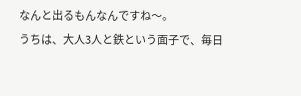なんと出るもんなんですね〜。
うちは、大人3人と鉄という面子で、毎日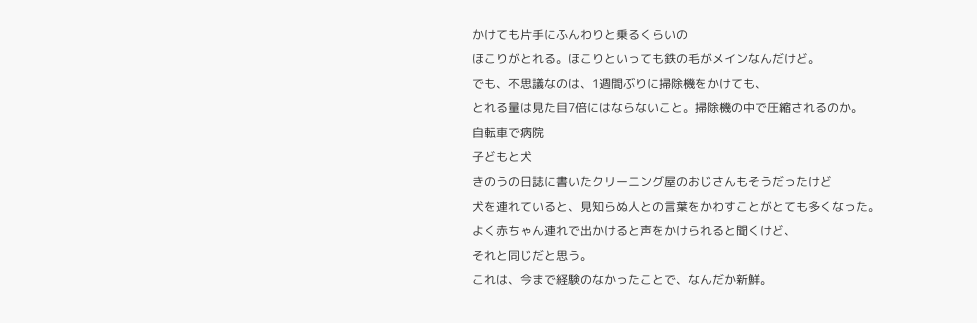かけても片手にふんわりと乗るくらいの
ほこりがとれる。ほこりといっても鉄の毛がメインなんだけど。
でも、不思議なのは、1週間ぶりに掃除機をかけても、
とれる量は見た目7倍にはならないこと。掃除機の中で圧縮されるのか。
自転車で病院
子どもと犬
きのうの日誌に書いたクリーニング屋のおじさんもそうだったけど
犬を連れていると、見知らぬ人との言葉をかわすことがとても多くなった。
よく赤ちゃん連れで出かけると声をかけられると聞くけど、
それと同じだと思う。
これは、今まで経験のなかったことで、なんだか新鮮。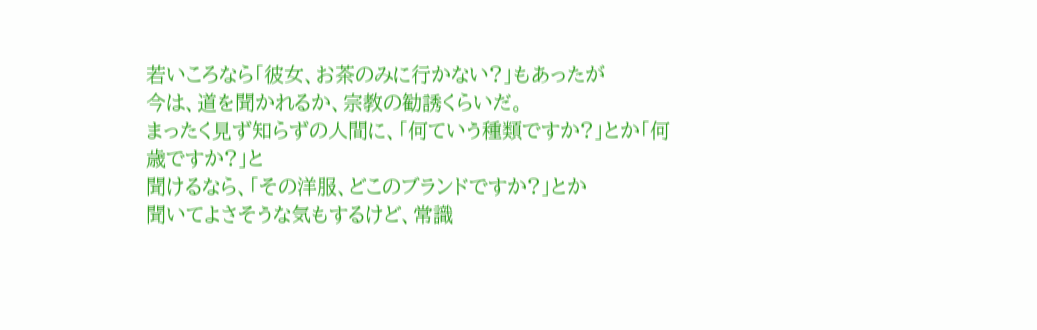若いころなら「彼女、お茶のみに行かない?」もあったが
今は、道を聞かれるか、宗教の勧誘くらいだ。
まったく見ず知らずの人間に、「何ていう種類ですか?」とか「何歳ですか?」と
聞けるなら、「その洋服、どこのブランドですか?」とか
聞いてよさそうな気もするけど、常識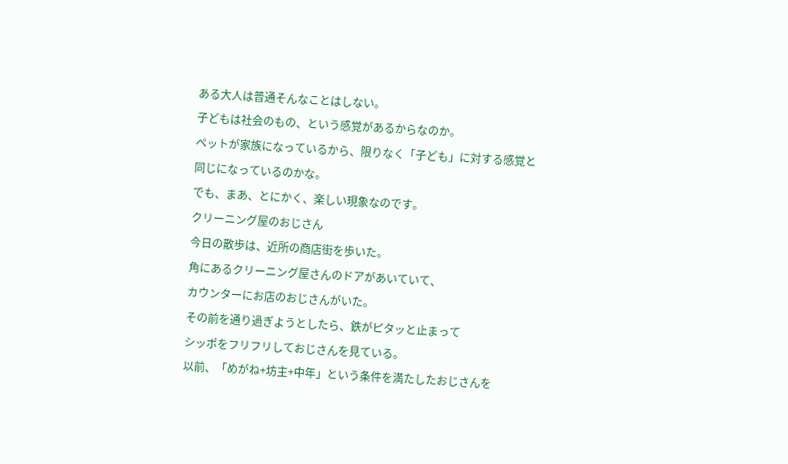ある大人は普通そんなことはしない。
子どもは社会のもの、という感覚があるからなのか。
ペットが家族になっているから、限りなく「子ども」に対する感覚と
同じになっているのかな。
でも、まあ、とにかく、楽しい現象なのです。
クリーニング屋のおじさん
今日の散歩は、近所の商店街を歩いた。
角にあるクリーニング屋さんのドアがあいていて、
カウンターにお店のおじさんがいた。
その前を通り過ぎようとしたら、鉄がピタッと止まって
シッポをフリフリしておじさんを見ている。
以前、「めがね+坊主+中年」という条件を満たしたおじさんを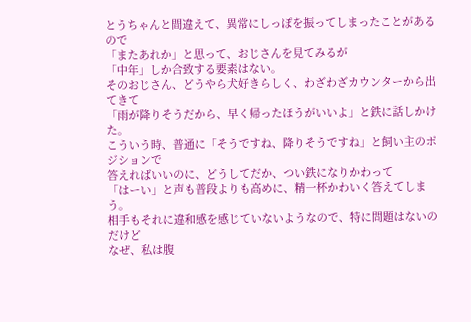とうちゃんと間違えて、異常にしっぽを振ってしまったことがあるので
「またあれか」と思って、おじさんを見てみるが
「中年」しか合致する要素はない。
そのおじさん、どうやら犬好きらしく、わざわざカウンターから出てきて
「雨が降りそうだから、早く帰ったほうがいいよ」と鉄に話しかけた。
こういう時、普通に「そうですね、降りそうですね」と飼い主のポジションで
答えればいいのに、どうしてだか、つい鉄になりかわって
「はーい」と声も普段よりも高めに、精一杯かわいく答えてしまう。
相手もそれに違和感を感じていないようなので、特に問題はないのだけど
なぜ、私は腹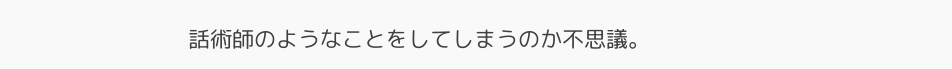話術師のようなことをしてしまうのか不思議。